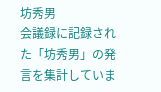坊秀男
会議録に記録された「坊秀男」の発言を集計していま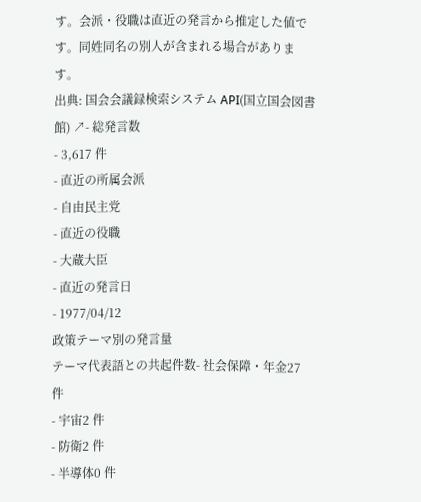す。会派・役職は直近の発言から推定した値です。同姓同名の別人が含まれる場合があります。
出典: 国会会議録検索システム API(国立国会図書館) ↗- 総発言数
- 3,617 件
- 直近の所属会派
- 自由民主党
- 直近の役職
- 大蔵大臣
- 直近の発言日
- 1977/04/12
政策テーマ別の発言量
テーマ代表語との共起件数- 社会保障・年金27 件
- 宇宙2 件
- 防衛2 件
- 半導体0 件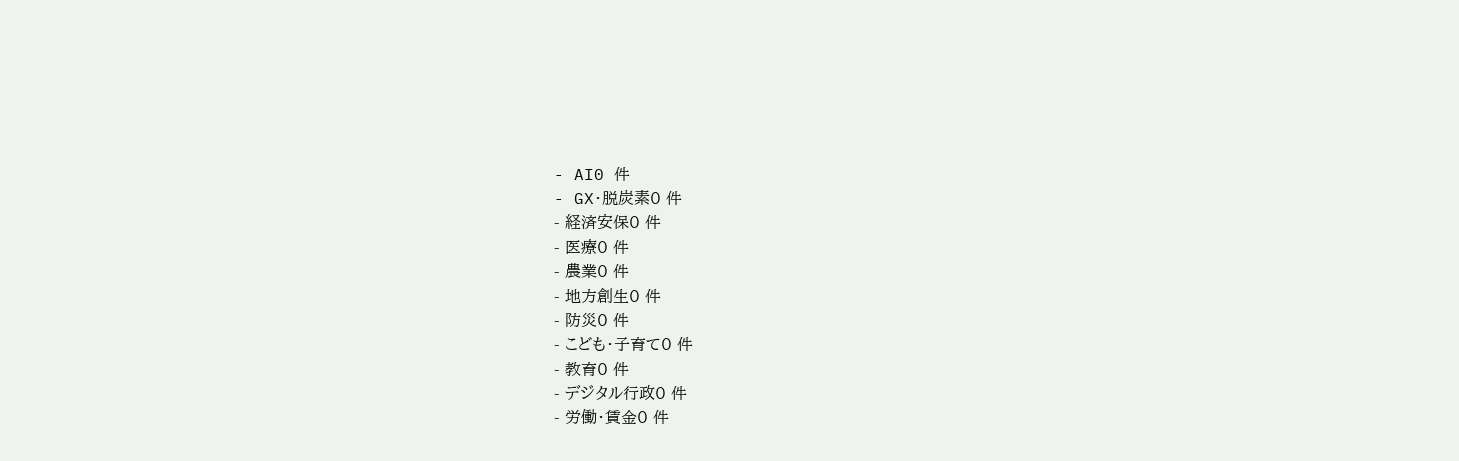- AI0 件
- GX・脱炭素0 件
- 経済安保0 件
- 医療0 件
- 農業0 件
- 地方創生0 件
- 防災0 件
- こども・子育て0 件
- 教育0 件
- デジタル行政0 件
- 労働・賃金0 件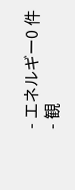- エネルギー0 件
- 観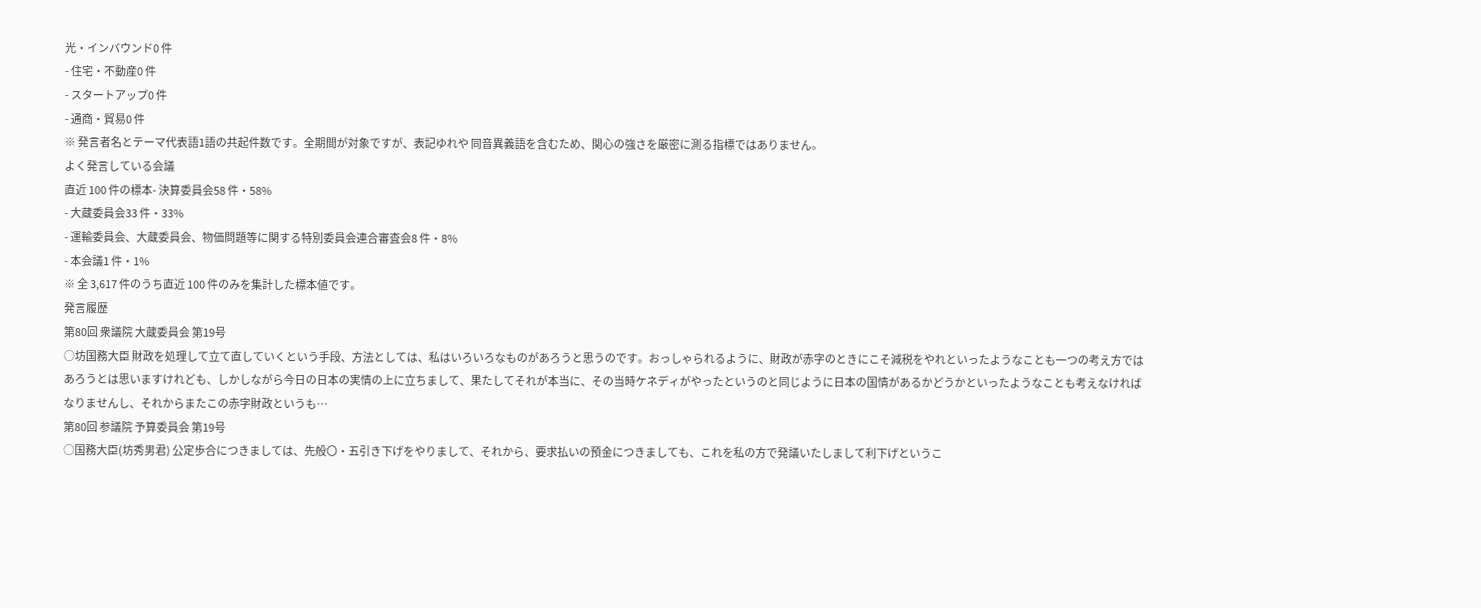光・インバウンド0 件
- 住宅・不動産0 件
- スタートアップ0 件
- 通商・貿易0 件
※ 発言者名とテーマ代表語1語の共起件数です。全期間が対象ですが、表記ゆれや 同音異義語を含むため、関心の強さを厳密に測る指標ではありません。
よく発言している会議
直近 100 件の標本- 決算委員会58 件・58%
- 大蔵委員会33 件・33%
- 運輸委員会、大蔵委員会、物価問題等に関する特別委員会連合審査会8 件・8%
- 本会議1 件・1%
※ 全 3,617 件のうち直近 100 件のみを集計した標本値です。
発言履歴
第80回 衆議院 大蔵委員会 第19号
○坊国務大臣 財政を処理して立て直していくという手段、方法としては、私はいろいろなものがあろうと思うのです。おっしゃられるように、財政が赤字のときにこそ減税をやれといったようなことも一つの考え方ではあろうとは思いますけれども、しかしながら今日の日本の実情の上に立ちまして、果たしてそれが本当に、その当時ケネディがやったというのと同じように日本の国情があるかどうかといったようなことも考えなければなりませんし、それからまたこの赤字財政というも…
第80回 参議院 予算委員会 第19号
○国務大臣(坊秀男君) 公定歩合につきましては、先般〇・五引き下げをやりまして、それから、要求払いの預金につきましても、これを私の方で発議いたしまして利下げというこ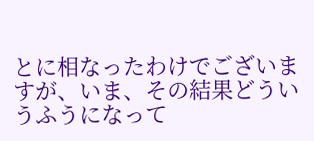とに相なったわけでございますが、いま、その結果どういうふうになって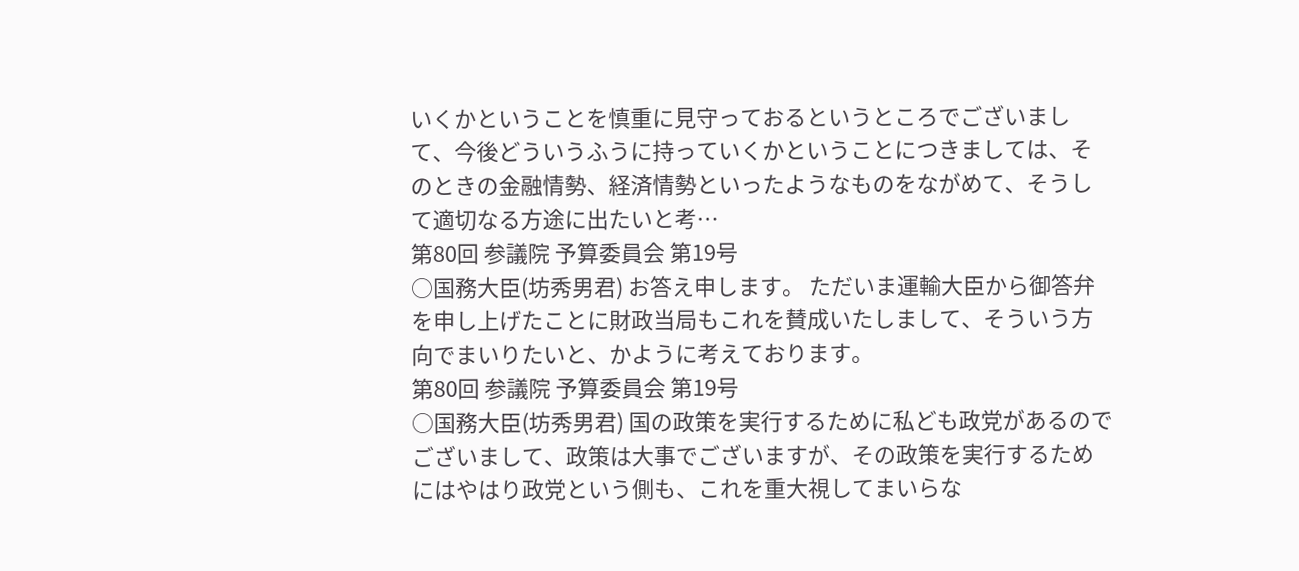いくかということを慎重に見守っておるというところでございまして、今後どういうふうに持っていくかということにつきましては、そのときの金融情勢、経済情勢といったようなものをながめて、そうして適切なる方途に出たいと考…
第80回 参議院 予算委員会 第19号
○国務大臣(坊秀男君) お答え申します。 ただいま運輸大臣から御答弁を申し上げたことに財政当局もこれを賛成いたしまして、そういう方向でまいりたいと、かように考えております。
第80回 参議院 予算委員会 第19号
○国務大臣(坊秀男君) 国の政策を実行するために私ども政党があるのでございまして、政策は大事でございますが、その政策を実行するためにはやはり政党という側も、これを重大視してまいらな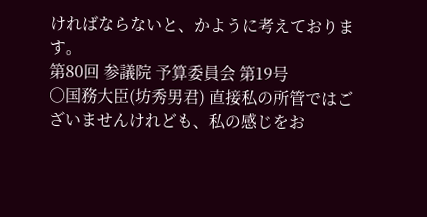ければならないと、かように考えております。
第80回 参議院 予算委員会 第19号
○国務大臣(坊秀男君) 直接私の所管ではございませんけれども、私の感じをお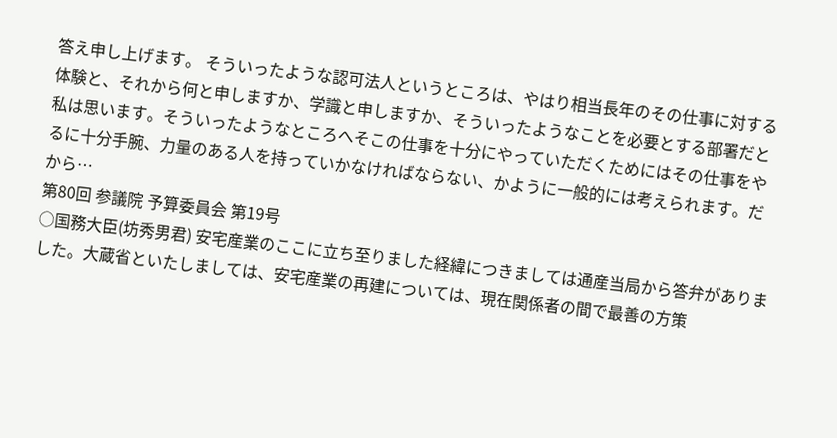答え申し上げます。 そういったような認可法人というところは、やはり相当長年のその仕事に対する体験と、それから何と申しますか、学識と申しますか、そういったようなことを必要とする部署だと私は思います。そういったようなところへそこの仕事を十分にやっていただくためにはその仕事をやるに十分手腕、力量のある人を持っていかなければならない、かように一般的には考えられます。だから…
第80回 参議院 予算委員会 第19号
○国務大臣(坊秀男君) 安宅産業のここに立ち至りました経緯につきましては通産当局から答弁がありました。大蔵省といたしましては、安宅産業の再建については、現在関係者の間で最善の方策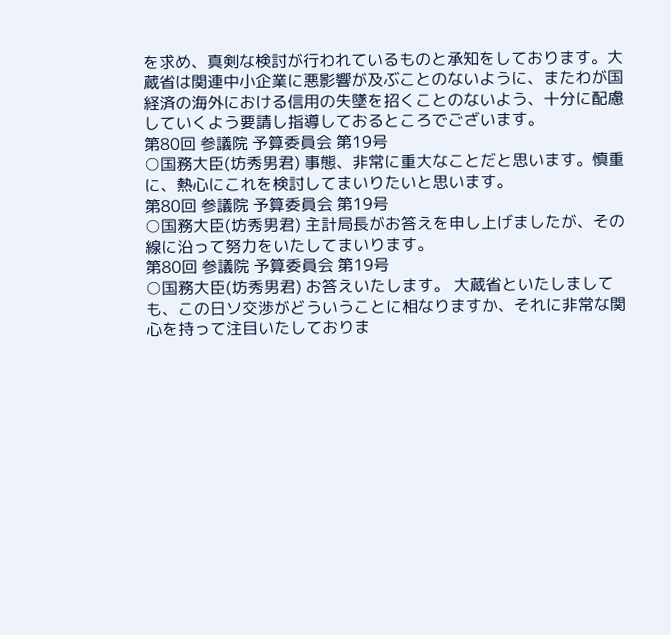を求め、真剣な検討が行われているものと承知をしております。大蔵省は関連中小企業に悪影響が及ぶことのないように、またわが国経済の海外における信用の失墜を招くことのないよう、十分に配慮していくよう要請し指導しておるところでございます。
第80回 参議院 予算委員会 第19号
○国務大臣(坊秀男君) 事態、非常に重大なことだと思います。慎重に、熱心にこれを検討してまいりたいと思います。
第80回 参議院 予算委員会 第19号
○国務大臣(坊秀男君) 主計局長がお答えを申し上げましたが、その線に沿って努力をいたしてまいります。
第80回 参議院 予算委員会 第19号
○国務大臣(坊秀男君) お答えいたします。 大蔵省といたしましても、この日ソ交渉がどういうことに相なりますか、それに非常な関心を持って注目いたしておりま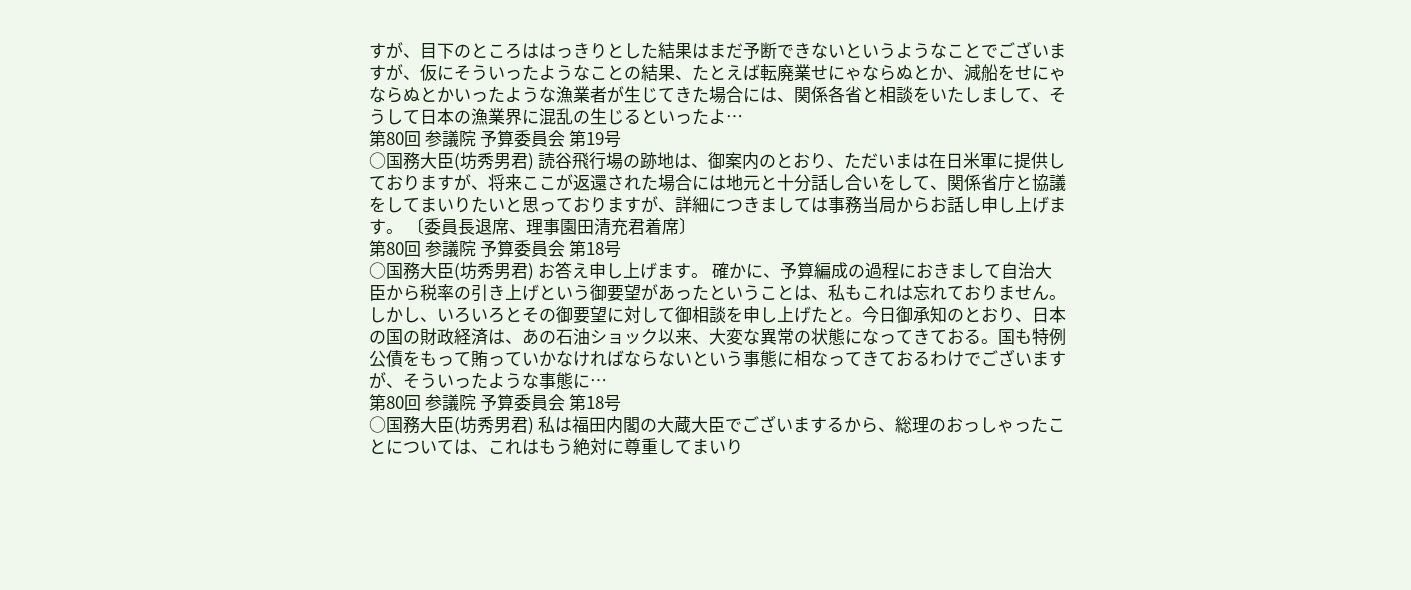すが、目下のところははっきりとした結果はまだ予断できないというようなことでございますが、仮にそういったようなことの結果、たとえば転廃業せにゃならぬとか、減船をせにゃならぬとかいったような漁業者が生じてきた場合には、関係各省と相談をいたしまして、そうして日本の漁業界に混乱の生じるといったよ…
第80回 参議院 予算委員会 第19号
○国務大臣(坊秀男君) 読谷飛行場の跡地は、御案内のとおり、ただいまは在日米軍に提供しておりますが、将来ここが返還された場合には地元と十分話し合いをして、関係省庁と協議をしてまいりたいと思っておりますが、詳細につきましては事務当局からお話し申し上げます。 〔委員長退席、理事園田清充君着席〕
第80回 参議院 予算委員会 第18号
○国務大臣(坊秀男君) お答え申し上げます。 確かに、予算編成の過程におきまして自治大臣から税率の引き上げという御要望があったということは、私もこれは忘れておりません。しかし、いろいろとその御要望に対して御相談を申し上げたと。今日御承知のとおり、日本の国の財政経済は、あの石油ショック以来、大変な異常の状態になってきておる。国も特例公債をもって賄っていかなければならないという事態に相なってきておるわけでございますが、そういったような事態に…
第80回 参議院 予算委員会 第18号
○国務大臣(坊秀男君) 私は福田内閣の大蔵大臣でございまするから、総理のおっしゃったことについては、これはもう絶対に尊重してまいり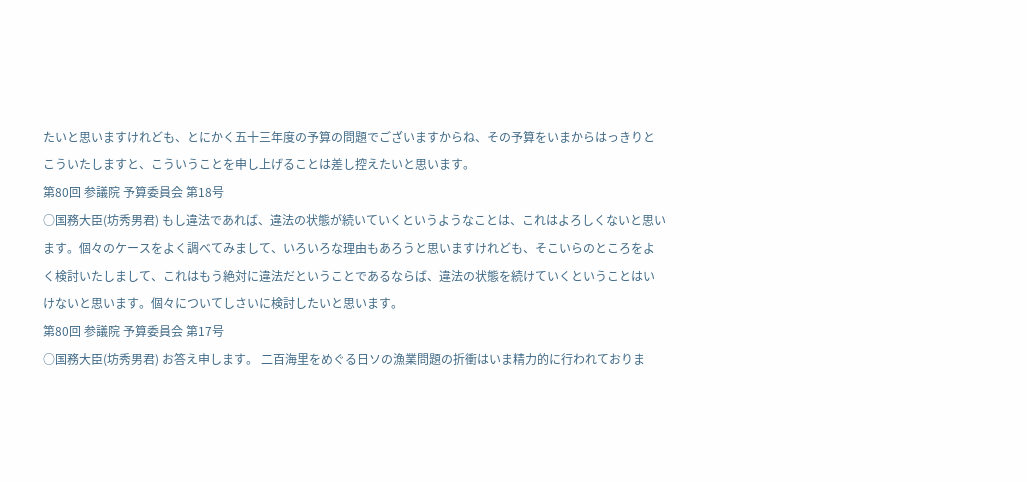たいと思いますけれども、とにかく五十三年度の予算の問題でございますからね、その予算をいまからはっきりとこういたしますと、こういうことを申し上げることは差し控えたいと思います。
第80回 参議院 予算委員会 第18号
○国務大臣(坊秀男君) もし違法であれば、違法の状態が続いていくというようなことは、これはよろしくないと思います。個々のケースをよく調べてみまして、いろいろな理由もあろうと思いますけれども、そこいらのところをよく検討いたしまして、これはもう絶対に違法だということであるならば、違法の状態を続けていくということはいけないと思います。個々についてしさいに検討したいと思います。
第80回 参議院 予算委員会 第17号
○国務大臣(坊秀男君) お答え申します。 二百海里をめぐる日ソの漁業問題の折衝はいま精力的に行われておりま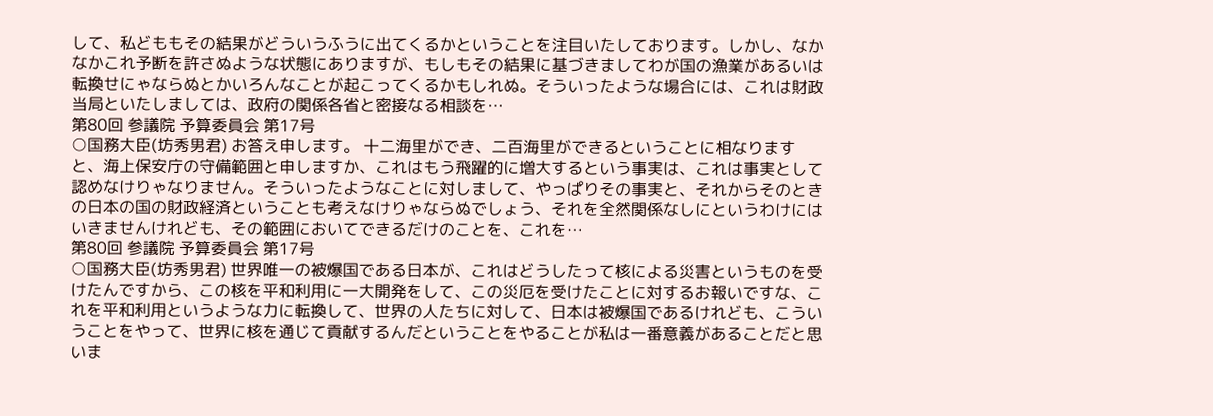して、私どももその結果がどういうふうに出てくるかということを注目いたしております。しかし、なかなかこれ予断を許さぬような状態にありますが、もしもその結果に基づきましてわが国の漁業があるいは転換せにゃならぬとかいろんなことが起こってくるかもしれぬ。そういったような場合には、これは財政当局といたしましては、政府の関係各省と密接なる相談を…
第80回 参議院 予算委員会 第17号
○国務大臣(坊秀男君) お答え申します。 十二海里ができ、二百海里ができるということに相なりますと、海上保安庁の守備範囲と申しますか、これはもう飛躍的に増大するという事実は、これは事実として認めなけりゃなりません。そういったようなことに対しまして、やっぱりその事実と、それからそのときの日本の国の財政経済ということも考えなけりゃならぬでしょう、それを全然関係なしにというわけにはいきませんけれども、その範囲においてできるだけのことを、これを…
第80回 参議院 予算委員会 第17号
○国務大臣(坊秀男君) 世界唯一の被爆国である日本が、これはどうしたって核による災害というものを受けたんですから、この核を平和利用に一大開発をして、この災厄を受けたことに対するお報いですな、これを平和利用というような力に転換して、世界の人たちに対して、日本は被爆国であるけれども、こういうことをやって、世界に核を通じて貢献するんだということをやることが私は一番意義があることだと思いま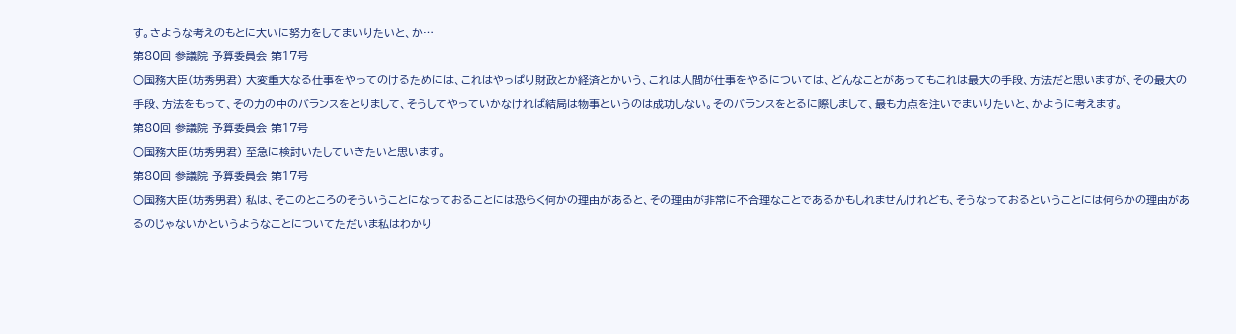す。さような考えのもとに大いに努力をしてまいりたいと、か…
第80回 参議院 予算委員会 第17号
○国務大臣(坊秀男君) 大変重大なる仕事をやってのけるためには、これはやっぱり財政とか経済とかいう、これは人間が仕事をやるについては、どんなことがあってもこれは最大の手段、方法だと思いますが、その最大の手段、方法をもって、その力の中のバランスをとりまして、そうしてやっていかなければ結局は物事というのは成功しない。そのバランスをとるに際しまして、最も力点を注いでまいりたいと、かように考えます。
第80回 参議院 予算委員会 第17号
○国務大臣(坊秀男君) 至急に検討いたしていきたいと思います。
第80回 参議院 予算委員会 第17号
○国務大臣(坊秀男君) 私は、そこのところのそういうことになっておることには恐らく何かの理由があると、その理由が非常に不合理なことであるかもしれませんけれども、そうなっておるということには何らかの理由があるのじゃないかというようなことについてただいま私はわかり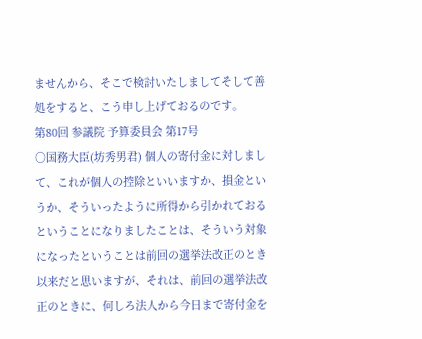ませんから、そこで検討いたしましてそして善処をすると、こう申し上げておるのです。
第80回 参議院 予算委員会 第17号
○国務大臣(坊秀男君) 個人の寄付金に対しまして、これが個人の控除といいますか、損金というか、そういったように所得から引かれておるということになりましたことは、そういう対象になったということは前回の選挙法改正のとき以来だと思いますが、それは、前回の選挙法改正のときに、何しろ法人から今日まで寄付金を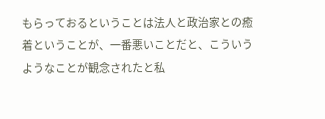もらっておるということは法人と政治家との癒着ということが、一番悪いことだと、こういうようなことが観念されたと私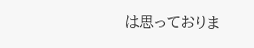は思っておりま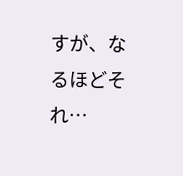すが、なるほどそれ…